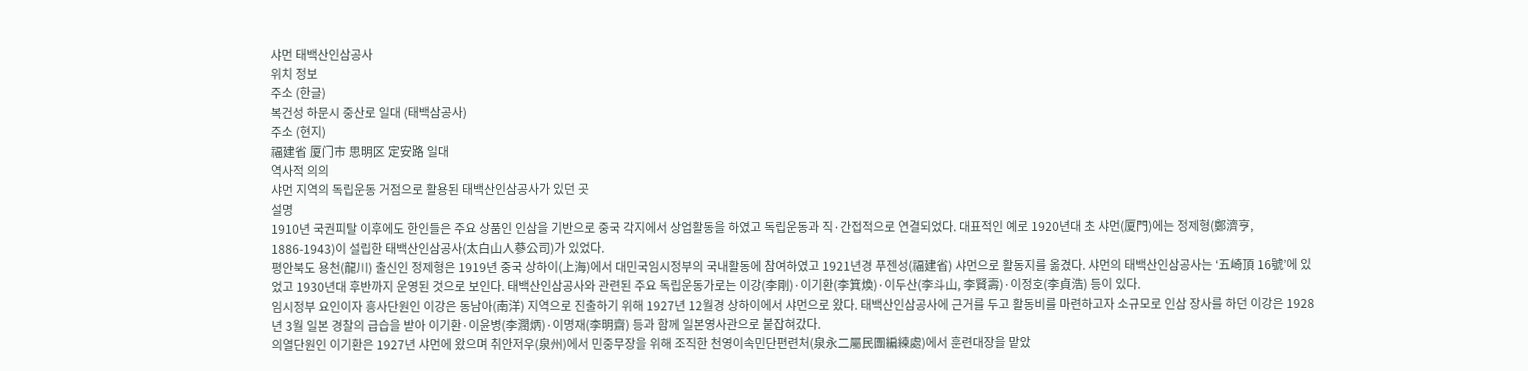샤먼 태백산인삼공사
위치 정보
주소 (한글)
복건성 하문시 중산로 일대 (태백삼공사)
주소 (현지)
福建省 厦门市 思明区 定安路 일대
역사적 의의
샤먼 지역의 독립운동 거점으로 활용된 태백산인삼공사가 있던 곳
설명
1910년 국권피탈 이후에도 한인들은 주요 상품인 인삼을 기반으로 중국 각지에서 상업활동을 하였고 독립운동과 직·간접적으로 연결되었다. 대표적인 예로 1920년대 초 샤먼(厦門)에는 정제형(鄭濟亨, 1886-1943)이 설립한 태백산인삼공사(太白山人蔘公司)가 있었다.
평안북도 용천(龍川) 출신인 정제형은 1919년 중국 상하이(上海)에서 대민국임시정부의 국내활동에 참여하였고 1921년경 푸젠성(福建省) 샤먼으로 활동지를 옮겼다. 샤먼의 태백산인삼공사는 ‘五崎頂 16號’에 있었고 1930년대 후반까지 운영된 것으로 보인다. 태백산인삼공사와 관련된 주요 독립운동가로는 이강(李剛)·이기환(李箕煥)·이두산(李斗山, 李賢壽)·이정호(李貞浩) 등이 있다.
임시정부 요인이자 흥사단원인 이강은 동남아(南洋) 지역으로 진출하기 위해 1927년 12월경 상하이에서 샤먼으로 왔다. 태백산인삼공사에 근거를 두고 활동비를 마련하고자 소규모로 인삼 장사를 하던 이강은 1928년 3월 일본 경찰의 급습을 받아 이기환·이윤병(李潤炳)·이명재(李明齋) 등과 함께 일본영사관으로 붙잡혀갔다.
의열단원인 이기환은 1927년 샤먼에 왔으며 취안저우(泉州)에서 민중무장을 위해 조직한 천영이속민단편련처(泉永二屬民團編練處)에서 훈련대장을 맡았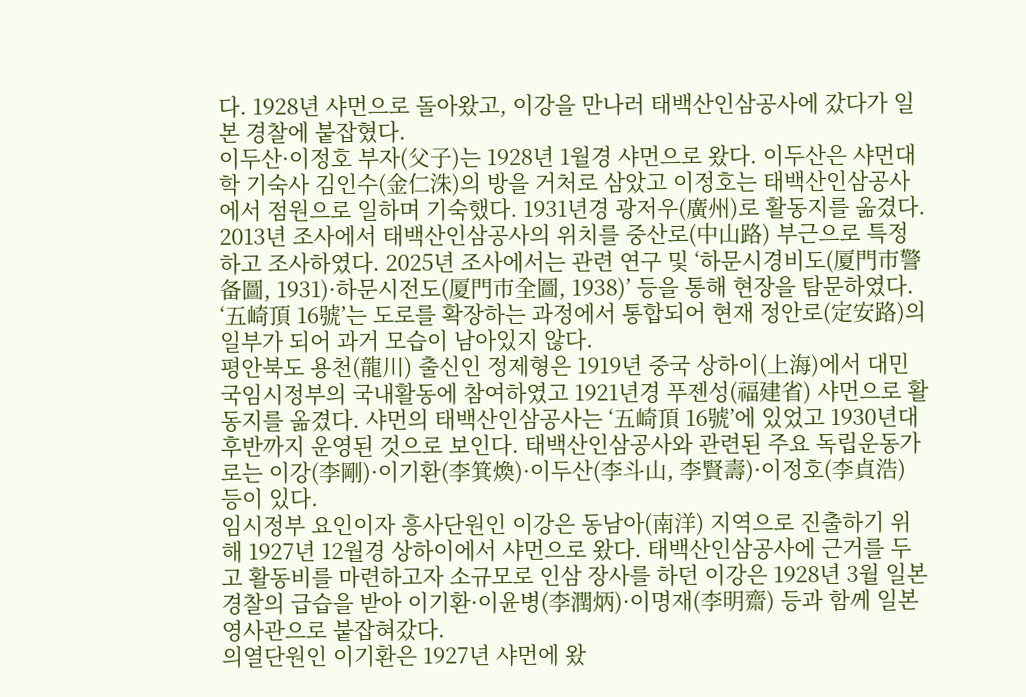다. 1928년 샤먼으로 돌아왔고, 이강을 만나러 태백산인삼공사에 갔다가 일본 경찰에 붙잡혔다.
이두산·이정호 부자(父子)는 1928년 1월경 샤먼으로 왔다. 이두산은 샤먼대학 기숙사 김인수(金仁洙)의 방을 거처로 삼았고 이정호는 태백산인삼공사에서 점원으로 일하며 기숙했다. 1931년경 광저우(廣州)로 활동지를 옮겼다.
2013년 조사에서 태백산인삼공사의 위치를 중산로(中山路) 부근으로 특정하고 조사하였다. 2025년 조사에서는 관련 연구 및 ‘하문시경비도(厦門市警备圖, 1931)·하문시전도(厦門市全圖, 1938)’ 등을 통해 현장을 탐문하였다. ‘五崎頂 16號’는 도로를 확장하는 과정에서 통합되어 현재 정안로(定安路)의 일부가 되어 과거 모습이 남아있지 않다.
평안북도 용천(龍川) 출신인 정제형은 1919년 중국 상하이(上海)에서 대민국임시정부의 국내활동에 참여하였고 1921년경 푸젠성(福建省) 샤먼으로 활동지를 옮겼다. 샤먼의 태백산인삼공사는 ‘五崎頂 16號’에 있었고 1930년대 후반까지 운영된 것으로 보인다. 태백산인삼공사와 관련된 주요 독립운동가로는 이강(李剛)·이기환(李箕煥)·이두산(李斗山, 李賢壽)·이정호(李貞浩) 등이 있다.
임시정부 요인이자 흥사단원인 이강은 동남아(南洋) 지역으로 진출하기 위해 1927년 12월경 상하이에서 샤먼으로 왔다. 태백산인삼공사에 근거를 두고 활동비를 마련하고자 소규모로 인삼 장사를 하던 이강은 1928년 3월 일본 경찰의 급습을 받아 이기환·이윤병(李潤炳)·이명재(李明齋) 등과 함께 일본영사관으로 붙잡혀갔다.
의열단원인 이기환은 1927년 샤먼에 왔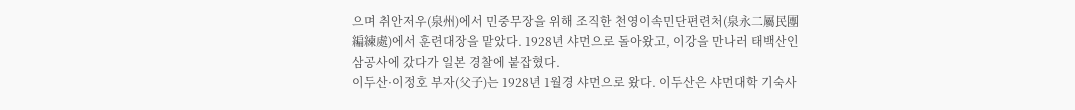으며 취안저우(泉州)에서 민중무장을 위해 조직한 천영이속민단편련처(泉永二屬民團編練處)에서 훈련대장을 맡았다. 1928년 샤먼으로 돌아왔고, 이강을 만나러 태백산인삼공사에 갔다가 일본 경찰에 붙잡혔다.
이두산·이정호 부자(父子)는 1928년 1월경 샤먼으로 왔다. 이두산은 샤먼대학 기숙사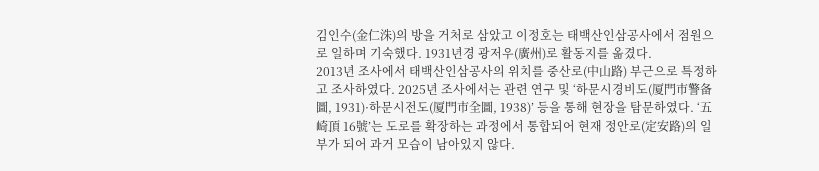김인수(金仁洙)의 방을 거처로 삼았고 이정호는 태백산인삼공사에서 점원으로 일하며 기숙했다. 1931년경 광저우(廣州)로 활동지를 옮겼다.
2013년 조사에서 태백산인삼공사의 위치를 중산로(中山路) 부근으로 특정하고 조사하였다. 2025년 조사에서는 관련 연구 및 ‘하문시경비도(厦門市警备圖, 1931)·하문시전도(厦門市全圖, 1938)’ 등을 통해 현장을 탐문하였다. ‘五崎頂 16號’는 도로를 확장하는 과정에서 통합되어 현재 정안로(定安路)의 일부가 되어 과거 모습이 남아있지 않다.